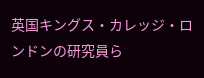英国キングス・カレッジ・ロンドンの研究員ら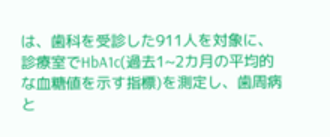は、歯科を受診した911人を対象に、診療室でHbA1c(過去1~2カ月の平均的な血糖値を示す指標)を測定し、歯周病と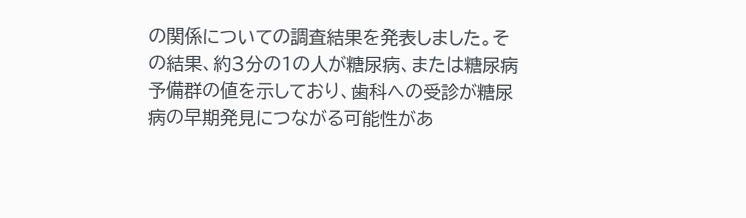の関係についての調査結果を発表しました。その結果、約3分の1の人が糖尿病、または糖尿病予備群の値を示しており、歯科への受診が糖尿病の早期発見につながる可能性があ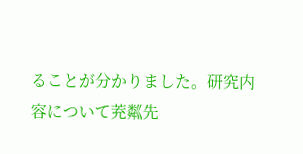ることが分かりました。研究内容について茺粼先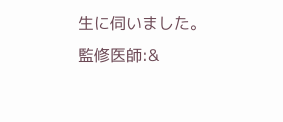生に伺いました。 監修医師:&